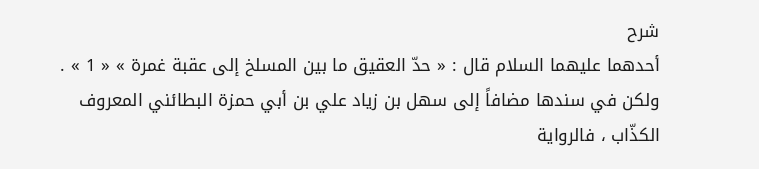شرح
أحدهما عليهما السلام قال : « حدّ العقيق ما بين المسلخ إلى عقبة غمرة » « 1 » . ولكن في سندها مضافاً إلى سهل بن زياد علي بن أبي حمزة البطائني المعروف الكذّاب ، فالرواية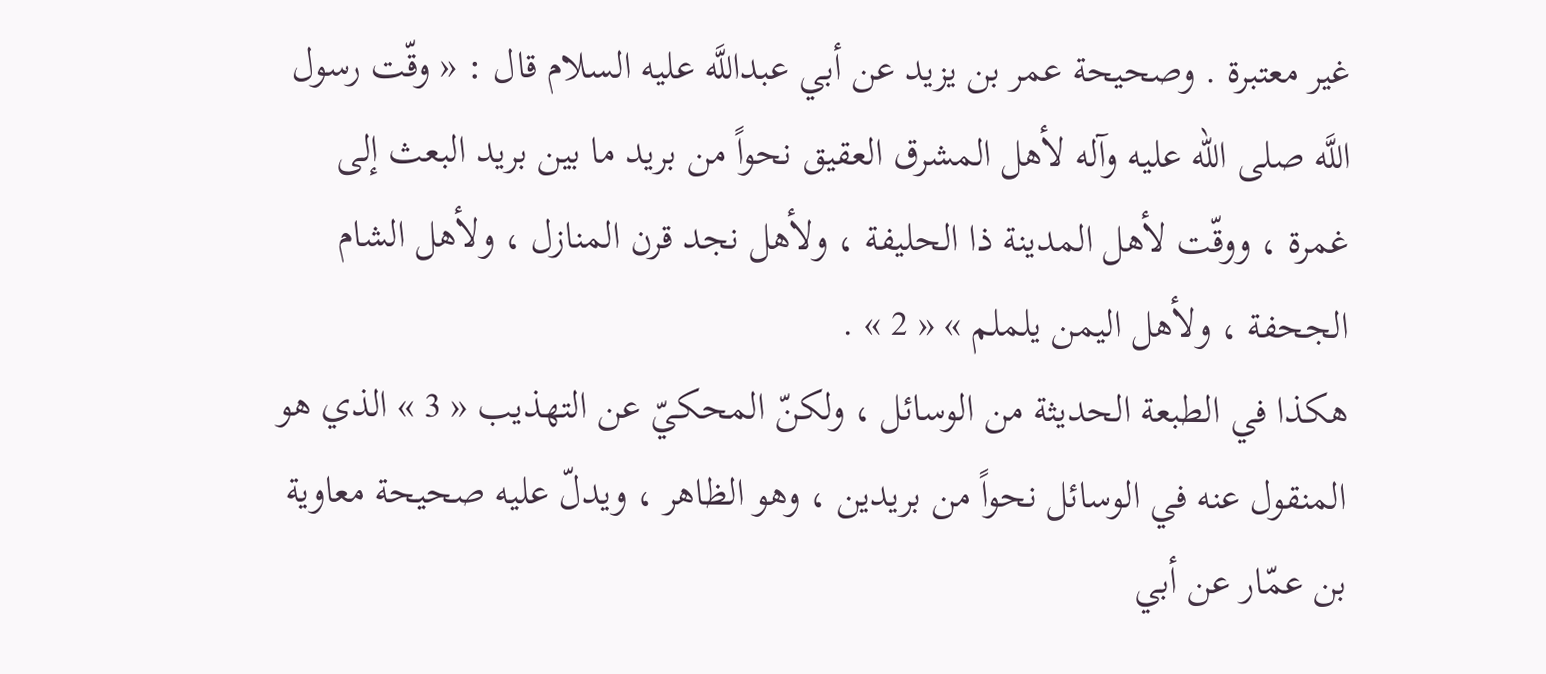غير معتبرة . وصحيحة عمر بن يزيد عن أبي عبداللَّه عليه السلام قال : « وقّت رسول اللَّه صلى الله عليه وآله لأهل المشرق العقيق نحواً من بريد ما بين بريد البعث إلى غمرة ، ووقّت لأهل المدينة ذا الحليفة ، ولأهل نجد قرن المنازل ، ولأهل الشام الجحفة ، ولأهل اليمن يلملم » « 2 » .
هكذا في الطبعة الحديثة من الوسائل ، ولكنّ المحكيّ عن التهذيب « 3 » الذي هو المنقول عنه في الوسائل نحواً من بريدين ، وهو الظاهر ، ويدلّ عليه صحيحة معاوية بن عمّار عن أبي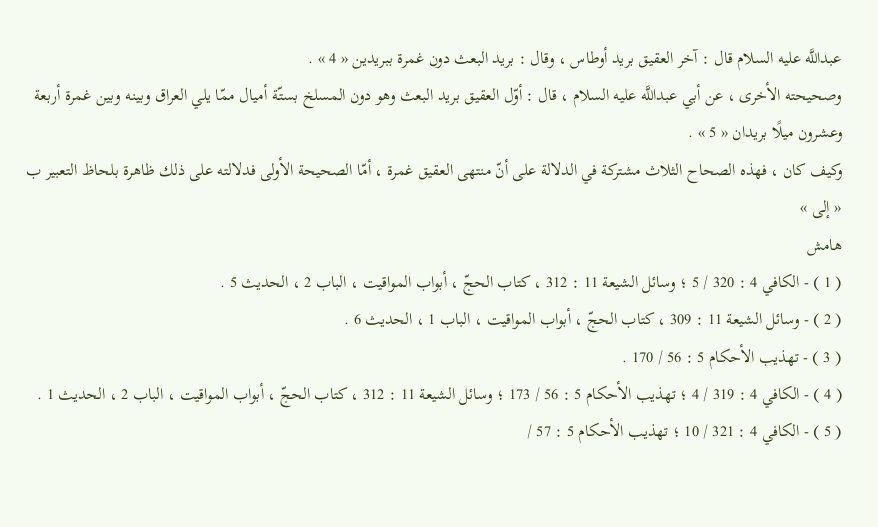عبداللَّه عليه السلام قال : آخر العقيق بريد أوطاس ، وقال : بريد البعث دون غمرة ببريدين « 4 » .
وصحيحته الأخرى ، عن أبي عبداللَّه عليه السلام ، قال : أوّل العقيق بريد البعث وهو دون المسلخ بستّة أميال ممّا يلي العراق وبينه وبين غمرة أربعة وعشرون ميلًا بريدان « 5 » .
وكيف كان ، فهذه الصحاح الثلاث مشتركة في الدلالة على أنّ منتهى العقيق غمرة ، أمّا الصحيحة الأولى فدلالته على ذلك ظاهرة بلحاظ التعبير ب « إلى »
هامش
( 1 ) - الكافي 4 : 320 / 5 ؛ وسائل الشيعة 11 : 312 ، كتاب الحجّ ، أبواب المواقيت ، الباب 2 ، الحديث 5 .
( 2 ) - وسائل الشيعة 11 : 309 ، كتاب الحجّ ، أبواب المواقيت ، الباب 1 ، الحديث 6 .
( 3 ) - تهذيب الأحكام 5 : 56 / 170 .
( 4 ) - الكافي 4 : 319 / 4 ؛ تهذيب الأحكام 5 : 56 / 173 ؛ وسائل الشيعة 11 : 312 ، كتاب الحجّ ، أبواب المواقيت ، الباب 2 ، الحديث 1 .
( 5 ) - الكافي 4 : 321 / 10 ؛ تهذيب الأحكام 5 : 57 /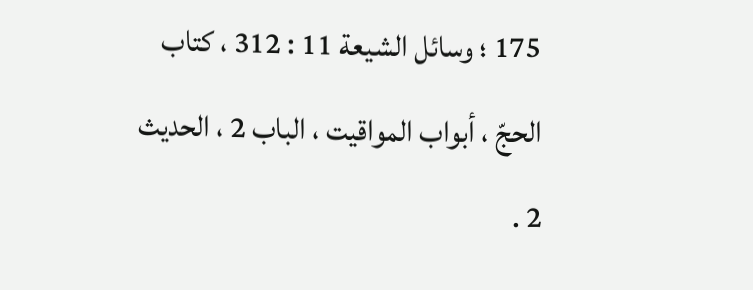175 ؛ وسائل الشيعة 11 : 312 ، كتاب الحجّ ، أبواب المواقيت ، الباب 2 ، الحديث 2 .